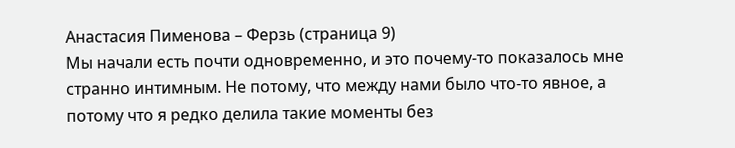Анастасия Пименова – Ферзь (страница 9)
Мы начали есть почти одновременно, и это почему-то показалось мне странно интимным. Не потому, что между нами было что-то явное, а потому что я редко делила такие моменты без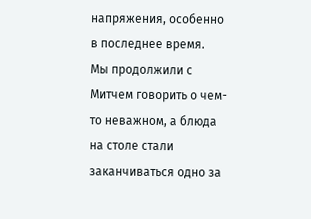напряжения, особенно в последнее время.
Мы продолжили с Митчем говорить о чем-то неважном, а блюда на столе стали заканчиваться одно за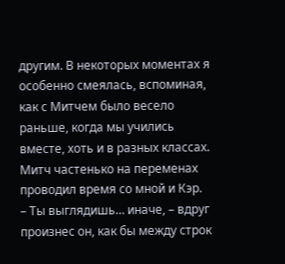другим. В некоторых моментах я особенно смеялась, вспоминая, как с Митчем было весело раньше, когда мы учились вместе, хоть и в разных классах. Митч частенько на переменах проводил время со мной и Кэр.
– Ты выглядишь… иначе, – вдруг произнес он, как бы между строк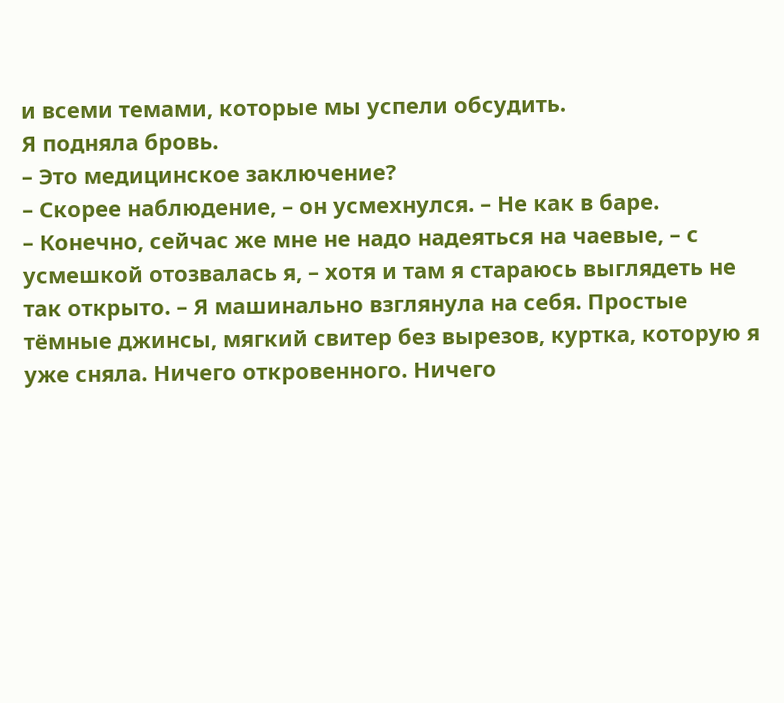и всеми темами, которые мы успели обсудить.
Я подняла бровь.
– Это медицинское заключение?
– Скорее наблюдение, – он усмехнулся. – Не как в баре.
– Конечно, сейчас же мне не надо надеяться на чаевые, – с усмешкой отозвалась я, – хотя и там я стараюсь выглядеть не так открыто. – Я машинально взглянула на себя. Простые тёмные джинсы, мягкий свитер без вырезов, куртка, которую я уже сняла. Ничего откровенного. Ничего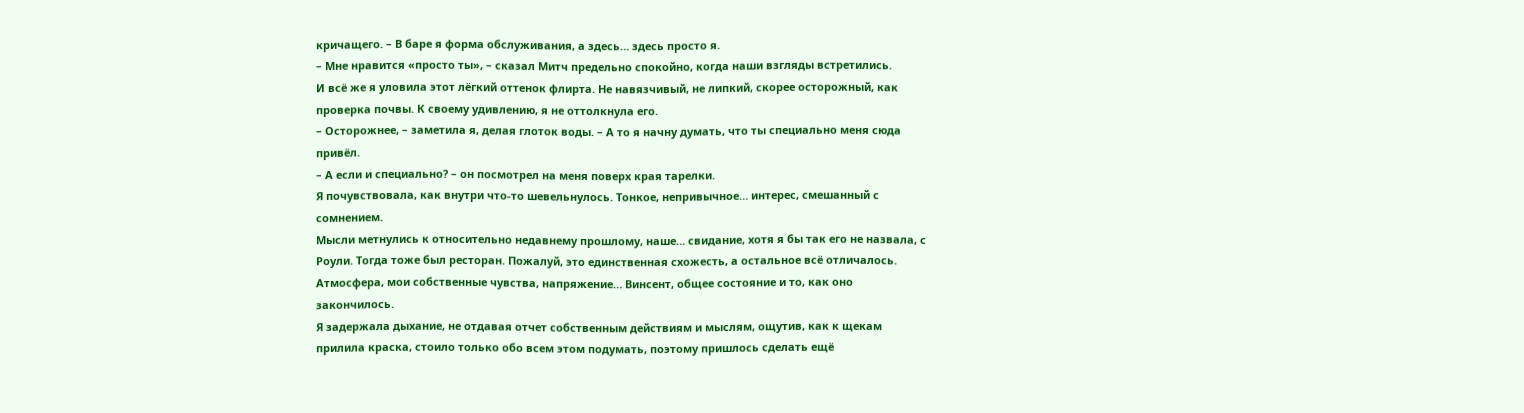кричащего. – В баре я форма обслуживания, а здесь… здесь просто я.
– Мне нравится «просто ты», – сказал Митч предельно спокойно, когда наши взгляды встретились.
И всё же я уловила этот лёгкий оттенок флирта. Не навязчивый, не липкий, скорее осторожный, как проверка почвы. К своему удивлению, я не оттолкнула его.
– Осторожнее, – заметила я, делая глоток воды. – А то я начну думать, что ты специально меня сюда привёл.
– А если и специально? – он посмотрел на меня поверх края тарелки.
Я почувствовала, как внутри что-то шевельнулось. Тонкое, непривычное… интерес, смешанный с сомнением.
Мысли метнулись к относительно недавнему прошлому, наше… свидание, хотя я бы так его не назвала, с Роули. Тогда тоже был ресторан. Пожалуй, это единственная схожесть, а остальное всё отличалось. Атмосфера, мои собственные чувства, напряжение… Винсент, общее состояние и то, как оно закончилось.
Я задержала дыхание, не отдавая отчет собственным действиям и мыслям, ощутив, как к щекам прилила краска, стоило только обо всем этом подумать, поэтому пришлось сделать ещё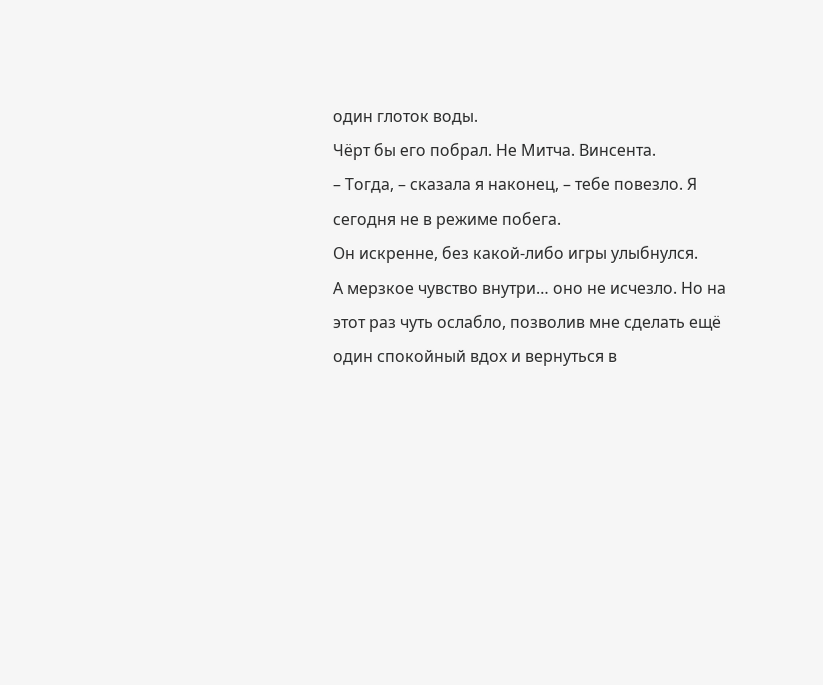один глоток воды.
Чёрт бы его побрал. Не Митча. Винсента.
– Тогда, – сказала я наконец, – тебе повезло. Я сегодня не в режиме побега.
Он искренне, без какой-либо игры улыбнулся.
А мерзкое чувство внутри… оно не исчезло. Но на этот раз чуть ослабло, позволив мне сделать ещё один спокойный вдох и вернуться в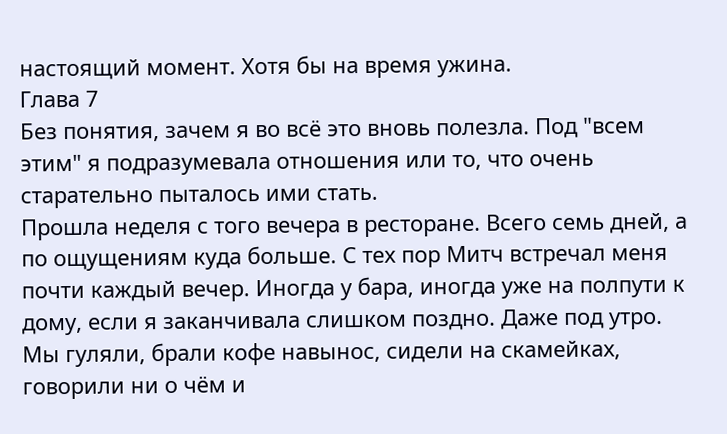настоящий момент. Хотя бы на время ужина.
Глава 7
Без понятия, зачем я во всё это вновь полезла. Под "всем этим" я подразумевала отношения или то, что очень старательно пыталось ими стать.
Прошла неделя с того вечера в ресторане. Всего семь дней, а по ощущениям куда больше. С тех пор Митч встречал меня почти каждый вечер. Иногда у бара, иногда уже на полпути к дому, если я заканчивала слишком поздно. Даже под утро. Мы гуляли, брали кофе навынос, сидели на скамейках, говорили ни о чём и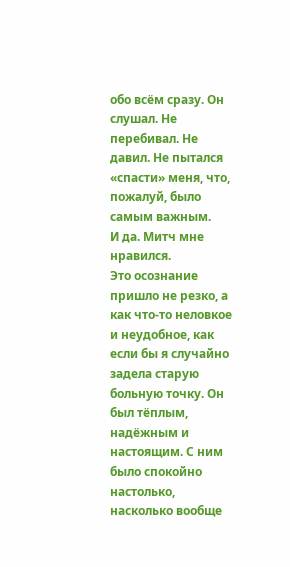обо всём сразу. Он слушал. Не перебивал. Не давил. Не пытался «спасти» меня, что, пожалуй, было самым важным.
И да. Митч мне нравился.
Это осознание пришло не резко, а как что-то неловкое и неудобное, как если бы я случайно задела старую больную точку. Он был тёплым, надёжным и настоящим. С ним было спокойно настолько, насколько вообще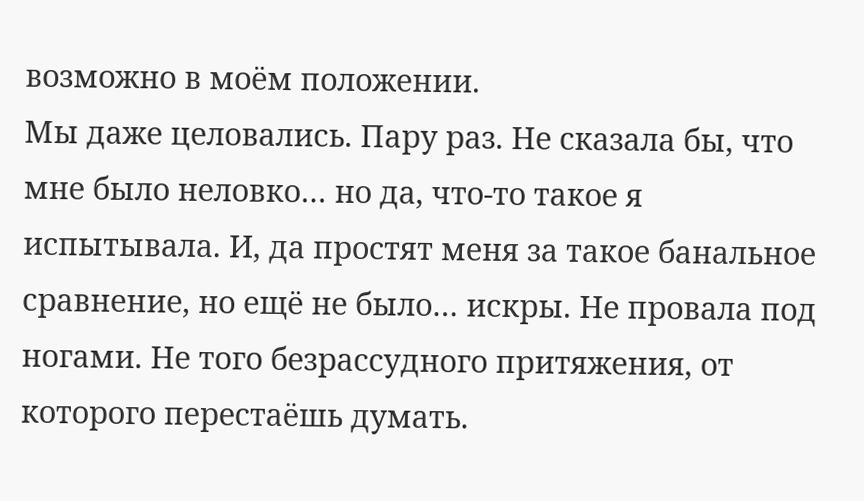возможно в моём положении.
Мы даже целовались. Пару раз. Не сказала бы, что мне было неловко… но да, что-то такое я испытывала. И, да простят меня за такое банальное сравнение, но ещё не было… искры. Не провала под ногами. Не того безрассудного притяжения, от которого перестаёшь думать.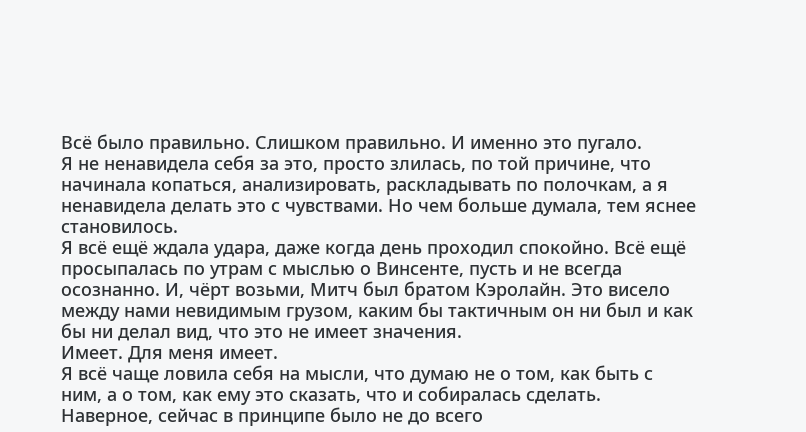Всё было правильно. Слишком правильно. И именно это пугало.
Я не ненавидела себя за это, просто злилась, по той причине, что начинала копаться, анализировать, раскладывать по полочкам, а я ненавидела делать это с чувствами. Но чем больше думала, тем яснее становилось.
Я всё ещё ждала удара, даже когда день проходил спокойно. Всё ещё просыпалась по утрам с мыслью о Винсенте, пусть и не всегда осознанно. И, чёрт возьми, Митч был братом Кэролайн. Это висело между нами невидимым грузом, каким бы тактичным он ни был и как бы ни делал вид, что это не имеет значения.
Имеет. Для меня имеет.
Я всё чаще ловила себя на мысли, что думаю не о том, как быть с ним, а о том, как ему это сказать, что и собиралась сделать. Наверное, сейчас в принципе было не до всего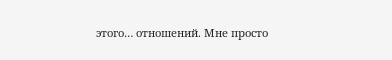этого… отношений. Мне просто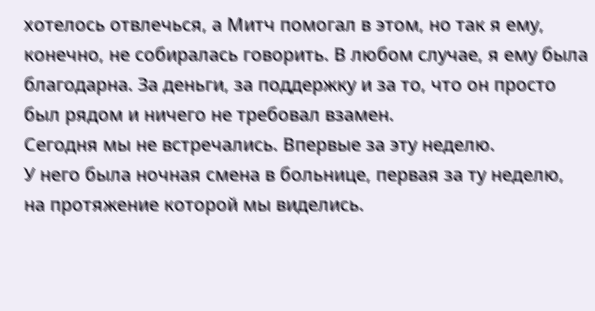хотелось отвлечься, а Митч помогал в этом, но так я ему, конечно, не собиралась говорить. В любом случае, я ему была благодарна. За деньги, за поддержку и за то, что он просто был рядом и ничего не требовал взамен.
Сегодня мы не встречались. Впервые за эту неделю.
У него была ночная смена в больнице, первая за ту неделю, на протяжение которой мы виделись.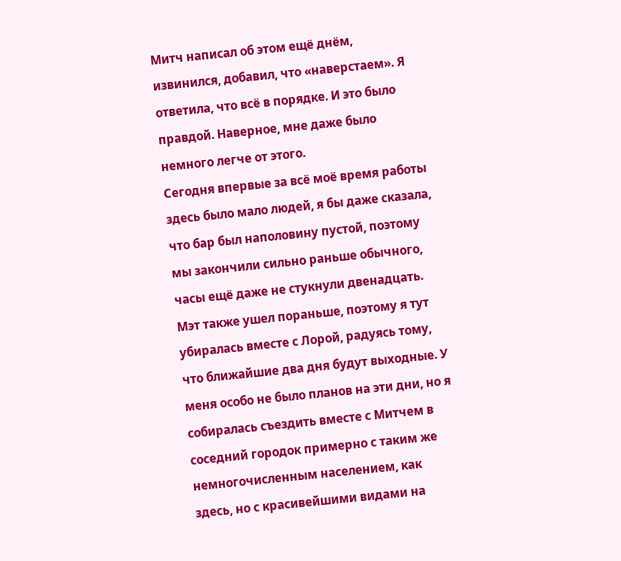Митч написал об этом ещё днём, извинился, добавил, что «наверстаем». Я ответила, что всё в порядке. И это было правдой. Наверное, мне даже было немного легче от этого.
Сегодня впервые за всё моё время работы здесь было мало людей, я бы даже сказала, что бар был наполовину пустой, поэтому мы закончили сильно раньше обычного, часы ещё даже не стукнули двенадцать.
Мэт также ушел пораньше, поэтому я тут убиралась вместе с Лорой, радуясь тому, что ближайшие два дня будут выходные. У меня особо не было планов на эти дни, но я собиралась съездить вместе с Митчем в соседний городок примерно с таким же немногочисленным населением, как здесь, но с красивейшими видами на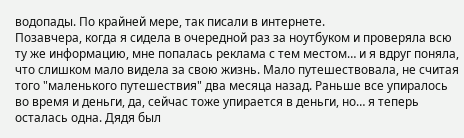водопады. По крайней мере, так писали в интернете.
Позавчера, когда я сидела в очередной раз за ноутбуком и проверяла всю ту же информацию, мне попалась реклама с тем местом… и я вдруг поняла, что слишком мало видела за свою жизнь. Мало путешествовала, не считая того "маленького путешествия" два месяца назад. Раньше все упиралось во время и деньги, да, сейчас тоже упирается в деньги, но… я теперь осталась одна. Дядя был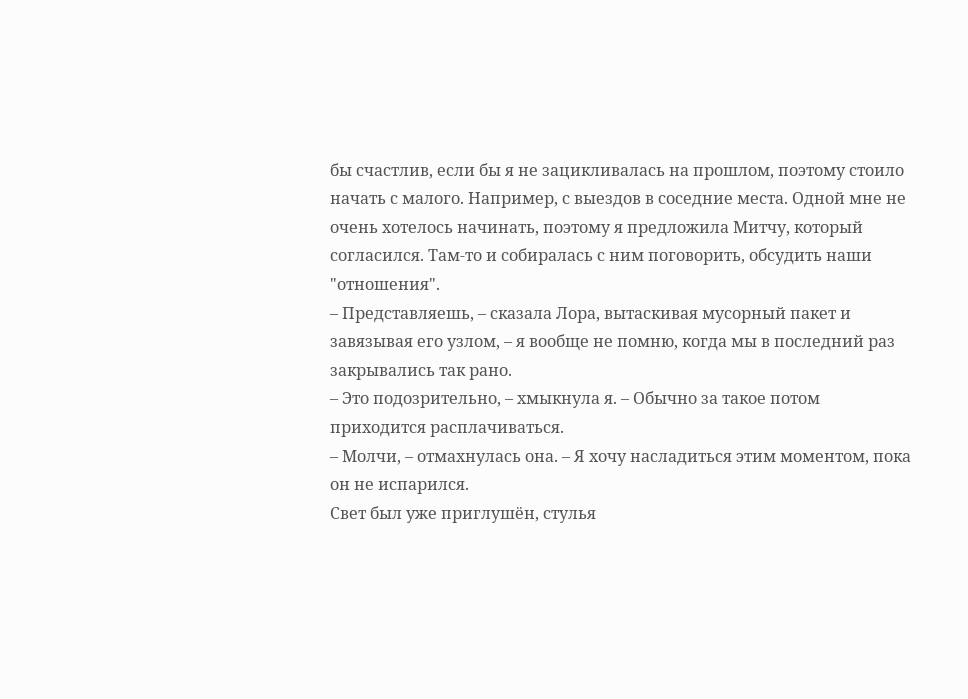бы счастлив, если бы я не зацикливалась на прошлом, поэтому стоило начать с малого. Например, с выездов в соседние места. Одной мне не очень хотелось начинать, поэтому я предложила Митчу, который согласился. Там-то и собиралась с ним поговорить, обсудить наши "отношения".
– Представляешь, – сказала Лора, вытаскивая мусорный пакет и завязывая его узлом, – я вообще не помню, когда мы в последний раз закрывались так рано.
– Это подозрительно, – хмыкнула я. – Обычно за такое потом приходится расплачиваться.
– Молчи, – отмахнулась она. – Я хочу насладиться этим моментом, пока он не испарился.
Свет был уже приглушён, стулья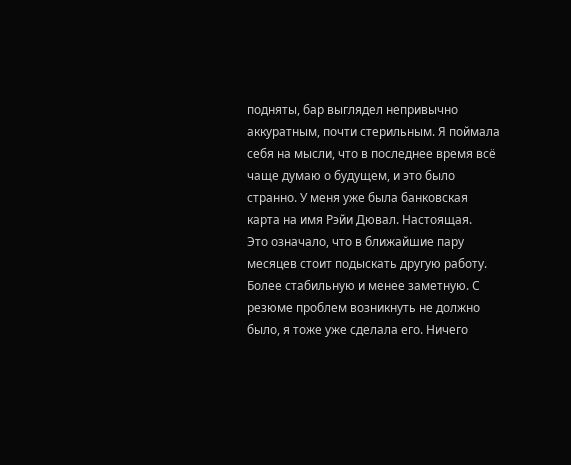подняты, бар выглядел непривычно аккуратным, почти стерильным. Я поймала себя на мысли, что в последнее время всё чаще думаю о будущем, и это было странно. У меня уже была банковская карта на имя Рэйи Дювал. Настоящая.
Это означало, что в ближайшие пару месяцев стоит подыскать другую работу. Более стабильную и менее заметную. С резюме проблем возникнуть не должно было, я тоже уже сделала его. Ничего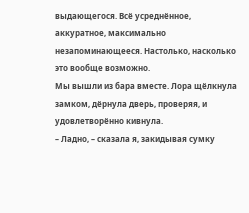выдающегося. Всё усреднённое, аккуратное, максимально незапоминающееся. Настолько, насколько это вообще возможно.
Мы вышли из бара вместе. Лора щёлкнула замком, дёрнула дверь, проверяя, и удовлетворённо кивнула.
– Ладно, – сказала я, закидывая сумку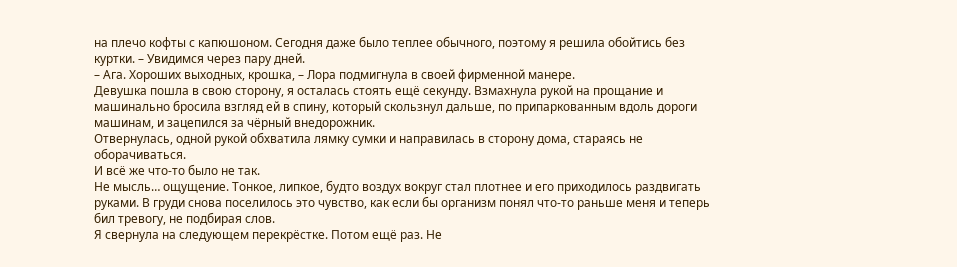на плечо кофты с капюшоном. Сегодня даже было теплее обычного, поэтому я решила обойтись без куртки. – Увидимся через пару дней.
– Ага. Хороших выходных, крошка, – Лора подмигнула в своей фирменной манере.
Девушка пошла в свою сторону, я осталась стоять ещё секунду. Взмахнула рукой на прощание и машинально бросила взгляд ей в спину, который скользнул дальше, по припаркованным вдоль дороги машинам, и зацепился за чёрный внедорожник.
Отвернулась, одной рукой обхватила лямку сумки и направилась в сторону дома, стараясь не оборачиваться.
И всё же что-то было не так.
Не мысль… ощущение. Тонкое, липкое, будто воздух вокруг стал плотнее и его приходилось раздвигать руками. В груди снова поселилось это чувство, как если бы организм понял что-то раньше меня и теперь бил тревогу, не подбирая слов.
Я свернула на следующем перекрёстке. Потом ещё раз. Не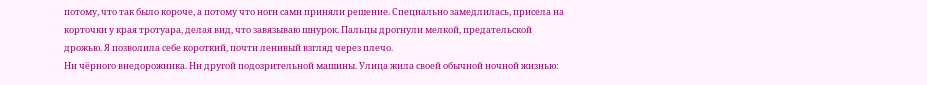потому, что так было короче, а потому что ноги сами приняли решение. Специально замедлилась, присела на корточки у края тротуара, делая вид, что завязываю шнурок. Пальцы дрогнули мелкой, предательской дрожью. Я позволила себе короткий, почти ленивый взгляд через плечо.
Ни чёрного внедорожника. Ни другой подозрительной машины. Улица жила своей обычной ночной жизнью: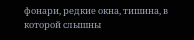фонари, редкие окна, тишина, в которой слышны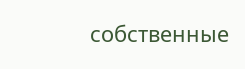собственные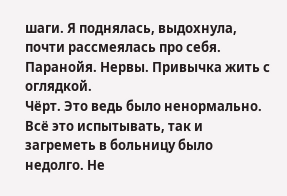шаги. Я поднялась, выдохнула, почти рассмеялась про себя. Паранойя. Нервы. Привычка жить с оглядкой.
Чёрт. Это ведь было ненормально. Всё это испытывать, так и загреметь в больницу было недолго. Не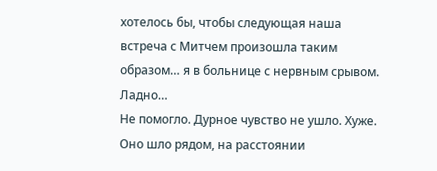хотелось бы, чтобы следующая наша встреча с Митчем произошла таким образом… я в больнице с нервным срывом.
Ладно…
Не помогло. Дурное чувство не ушло. Хуже. Оно шло рядом, на расстоянии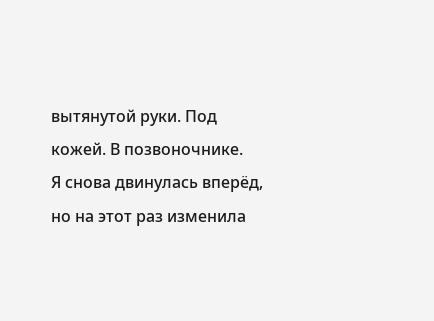вытянутой руки. Под кожей. В позвоночнике.
Я снова двинулась вперёд, но на этот раз изменила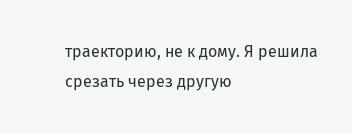траекторию, не к дому. Я решила срезать через другую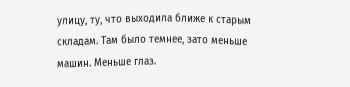улицу, ту, что выходила ближе к старым складам. Там было темнее, зато меньше машин. Меньше глаз.